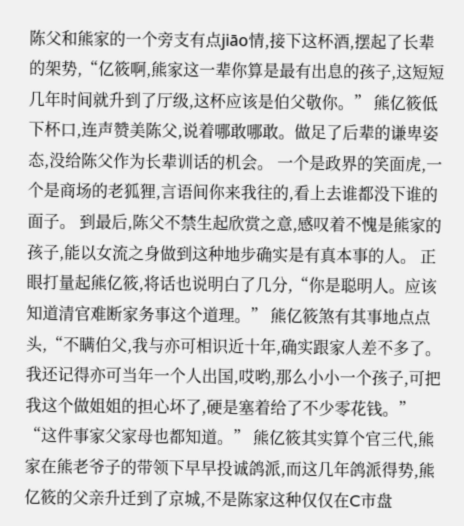陈父和熊家的一个旁支有点jiāo情,接下这杯酒,摆起了长辈的架势,“亿筱啊,熊家这一辈你算是最有出息的孩子,这短短几年时间就升到了厅级,这杯应该是伯父敬你。” 熊亿筱低下杯口,连声赞美陈父,说着哪敢哪敢。做足了后辈的谦卑姿态,没给陈父作为长辈训话的机会。 一个是政界的笑面虎,一个是商场的老狐狸,言语间你来我往的,看上去谁都没下谁的面子。 到最后,陈父不禁生起欣赏之意,感叹着不愧是熊家的孩子,能以女流之身做到这种地步确实是有真本事的人。 正眼打量起熊亿筱,将话也说明白了几分,“你是聪明人。应该知道清官难断家务事这个道理。” 熊亿筱煞有其事地点点头,“不瞒伯父,我与亦可相识近十年,确实跟家人差不多了。我还记得亦可当年一个人出国,哎哟,那么小小一个孩子,可把我这个做姐姐的担心坏了,硬是塞着给了不少零花钱。” “这件事家父家母也都知道。” 熊亿筱其实算个官三代,熊家在熊老爷子的带领下早早投诚鸽派,而这几年鸽派得势,熊亿筱的父亲升迁到了京城,不是陈家这种仅仅在C市盘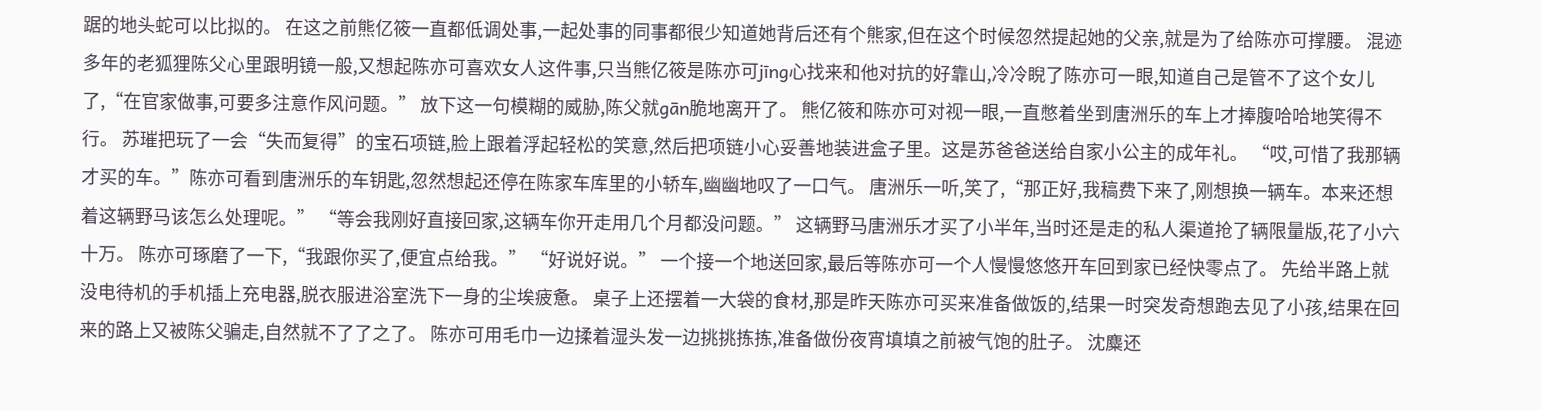踞的地头蛇可以比拟的。 在这之前熊亿筱一直都低调处事,一起处事的同事都很少知道她背后还有个熊家,但在这个时候忽然提起她的父亲,就是为了给陈亦可撑腰。 混迹多年的老狐狸陈父心里跟明镜一般,又想起陈亦可喜欢女人这件事,只当熊亿筱是陈亦可jīng心找来和他对抗的好靠山,冷冷睨了陈亦可一眼,知道自己是管不了这个女儿了,“在官家做事,可要多注意作风问题。” 放下这一句模糊的威胁,陈父就gān脆地离开了。 熊亿筱和陈亦可对视一眼,一直憋着坐到唐洲乐的车上才捧腹哈哈地笑得不行。 苏璀把玩了一会“失而复得”的宝石项链,脸上跟着浮起轻松的笑意,然后把项链小心妥善地装进盒子里。这是苏爸爸送给自家小公主的成年礼。 “哎,可惜了我那辆才买的车。”陈亦可看到唐洲乐的车钥匙,忽然想起还停在陈家车库里的小轿车,幽幽地叹了一口气。 唐洲乐一听,笑了,“那正好,我稿费下来了,刚想换一辆车。本来还想着这辆野马该怎么处理呢。” “等会我刚好直接回家,这辆车你开走用几个月都没问题。” 这辆野马唐洲乐才买了小半年,当时还是走的私人渠道抢了辆限量版,花了小六十万。 陈亦可琢磨了一下,“我跟你买了,便宜点给我。” “好说好说。” 一个接一个地送回家,最后等陈亦可一个人慢慢悠悠开车回到家已经快零点了。 先给半路上就没电待机的手机插上充电器,脱衣服进浴室洗下一身的尘埃疲惫。 桌子上还摆着一大袋的食材,那是昨天陈亦可买来准备做饭的,结果一时突发奇想跑去见了小孩,结果在回来的路上又被陈父骗走,自然就不了了之了。 陈亦可用毛巾一边揉着湿头发一边挑挑拣拣,准备做份夜宵填填之前被气饱的肚子。 沈麋还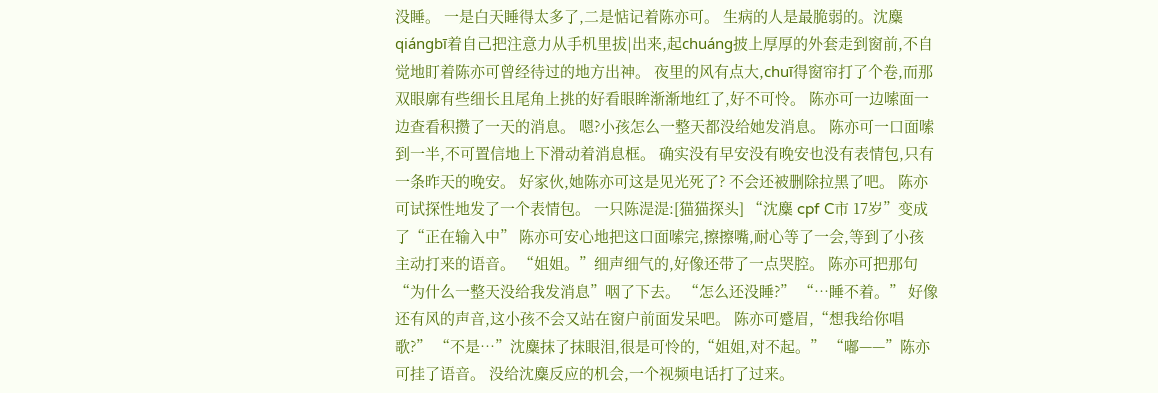没睡。 一是白天睡得太多了,二是惦记着陈亦可。 生病的人是最脆弱的。沈麋qiángbī着自己把注意力从手机里拔|出来,起chuáng披上厚厚的外套走到窗前,不自觉地盯着陈亦可曾经待过的地方出神。 夜里的风有点大,chuī得窗帘打了个卷,而那双眼廓有些细长且尾角上挑的好看眼眸渐渐地红了,好不可怜。 陈亦可一边嗦面一边查看积攒了一天的消息。 嗯?小孩怎么一整天都没给她发消息。 陈亦可一口面嗦到一半,不可置信地上下滑动着消息框。 确实没有早安没有晚安也没有表情包,只有一条昨天的晚安。 好家伙,她陈亦可这是见光死了? 不会还被删除拉黑了吧。 陈亦可试探性地发了一个表情包。 一只陈湜湜:[猫猫探头] “沈麋 cpf C市 17岁”变成了“正在输入中” 陈亦可安心地把这口面嗦完,擦擦嘴,耐心等了一会,等到了小孩主动打来的语音。 “姐姐。”细声细气的,好像还带了一点哭腔。 陈亦可把那句“为什么一整天没给我发消息”咽了下去。 “怎么还没睡?” “…睡不着。” 好像还有风的声音,这小孩不会又站在窗户前面发呆吧。 陈亦可蹙眉,“想我给你唱歌?” “不是…”沈麋抹了抹眼泪,很是可怜的,“姐姐,对不起。” “嘟——”陈亦可挂了语音。 没给沈麋反应的机会,一个视频电话打了过来。